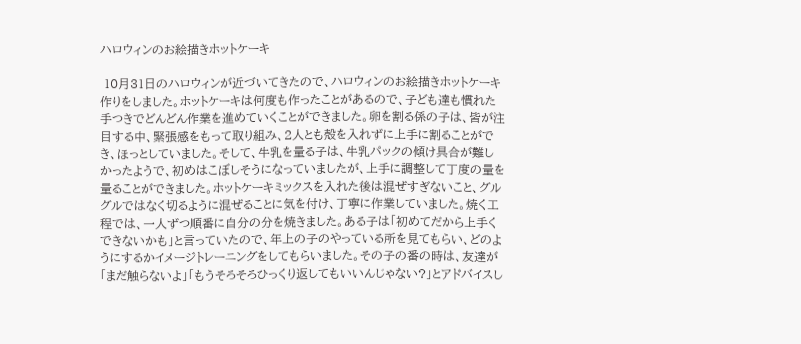ハロウィンのお絵描きホットケーキ

 10月31日のハロウィンが近づいてきたので、ハロウィンのお絵描きホットケーキ作りをしました。ホットケーキは何度も作ったことがあるので、子ども達も慣れた手つきでどんどん作業を進めていくことができました。卵を割る係の子は、皆が注目する中、緊張感をもって取り組み、2人とも殻を入れずに上手に割ることができ、ほっとしていました。そして、牛乳を量る子は、牛乳パックの傾け具合が難しかったようで、初めはこぼしそうになっていましたが、上手に調整して丁度の量を量ることができました。ホットケーキミックスを入れた後は混ぜすぎないこと、グルグルではなく切るように混ぜることに気を付け、丁寧に作業していました。焼く工程では、一人ずつ順番に自分の分を焼きました。ある子は「初めてだから上手くできないかも」と言っていたので、年上の子のやっている所を見てもらい、どのようにするかイメージトレーニングをしてもらいました。その子の番の時は、友達が「まだ触らないよ」「もうそろそろひっくり返してもいいんじゃない?」とアドバイスし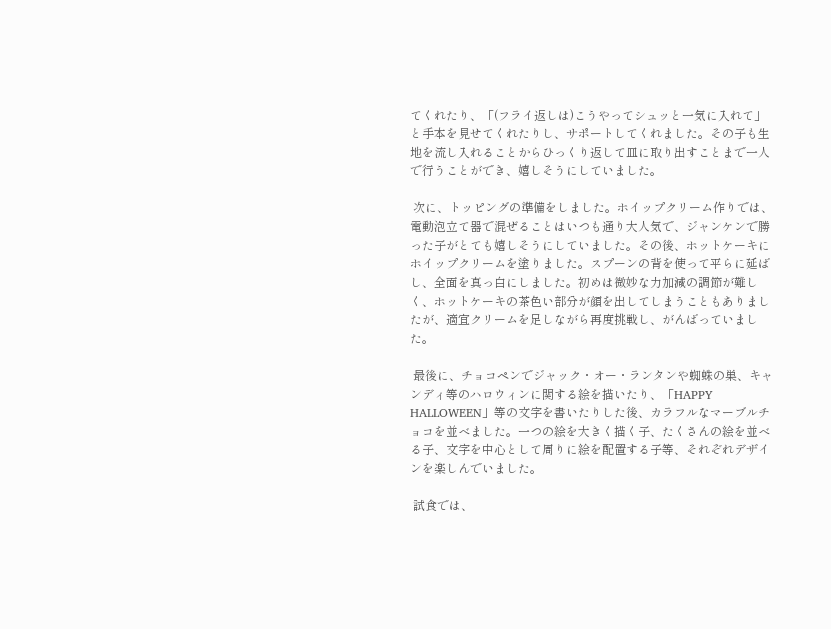てくれたり、「(フライ返しは)こうやってシュッと一気に入れて」と手本を見せてくれたりし、サポートしてくれました。その子も生地を流し入れることからひっくり返して皿に取り出すことまで一人で行うことができ、嬉しそうにしていました。

 次に、トッピングの準備をしました。ホイップクリーム作りでは、電動泡立て器で混ぜることはいつも通り大人気で、ジャンケンで勝った子がとても嬉しそうにしていました。その後、ホットケーキにホイップクリームを塗りました。スプーンの背を使って平らに延ばし、全面を真っ白にしました。初めは微妙な力加減の調節が難しく、ホットケーキの茶色い部分が顔を出してしまうこともありましたが、適宜クリームを足しながら再度挑戦し、がんばっていました。

 最後に、チョコペンでジャック・オー・ランタンや蜘蛛の巣、キャンディ等のハロウィンに関する絵を描いたり、「HAPPY HALLOWEEN」等の文字を書いたりした後、カラフルなマーブルチョコを並べました。一つの絵を大きく描く子、たくさんの絵を並べる子、文字を中心として周りに絵を配置する子等、それぞれデザインを楽しんでいました。

 試食では、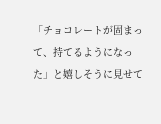「チョコレートが固まって、持てるようになった」と嬉しそうに見せて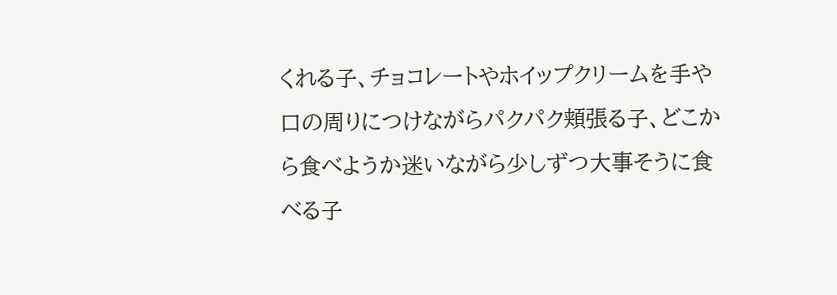くれる子、チョコレートやホイップクリームを手や口の周りにつけながらパクパク頬張る子、どこから食べようか迷いながら少しずつ大事そうに食べる子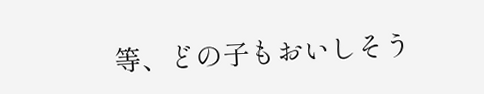等、どの子もおいしそう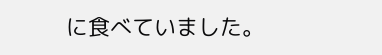に食べていました。